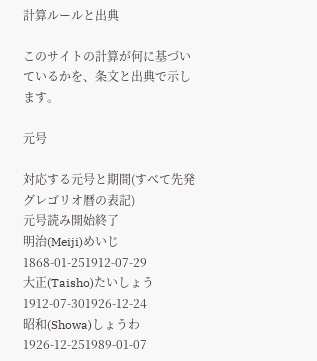計算ルールと出典

このサイトの計算が何に基づいているかを、条文と出典で示します。

元号

対応する元号と期間(すべて先発グレゴリオ暦の表記)
元号読み開始終了
明治(Meiji)めいじ1868-01-251912-07-29
大正(Taisho)たいしょう1912-07-301926-12-24
昭和(Showa)しょうわ1926-12-251989-01-07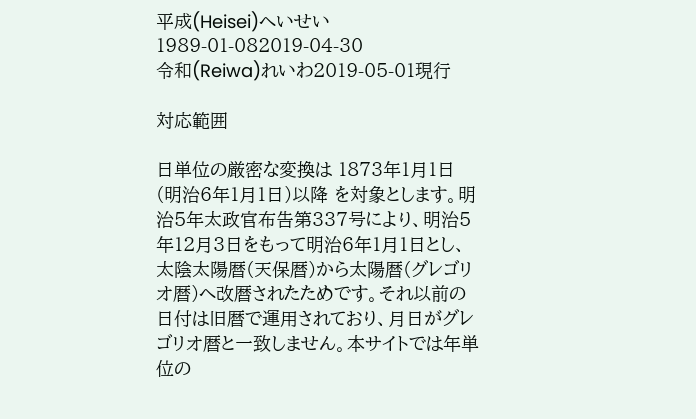平成(Heisei)へいせい1989-01-082019-04-30
令和(Reiwa)れいわ2019-05-01現行

対応範囲

日単位の厳密な変換は 1873年1月1日(明治6年1月1日)以降 を対象とします。明治5年太政官布告第337号により、明治5年12月3日をもって明治6年1月1日とし、太陰太陽暦(天保暦)から太陽暦(グレゴリオ暦)へ改暦されたためです。それ以前の日付は旧暦で運用されており、月日がグレゴリオ暦と一致しません。本サイトでは年単位の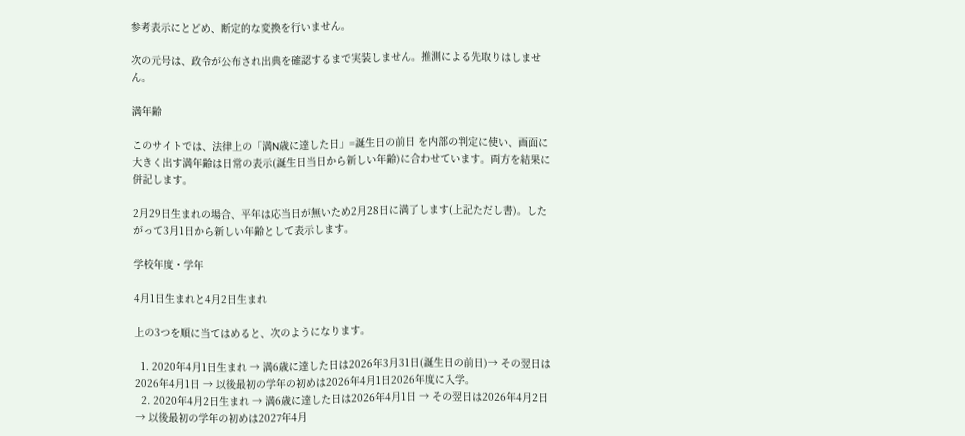参考表示にとどめ、断定的な変換を行いません。

次の元号は、政令が公布され出典を確認するまで実装しません。推測による先取りはしません。

満年齢

このサイトでは、法律上の「満N歳に達した日」=誕生日の前日 を内部の判定に使い、画面に大きく出す満年齢は日常の表示(誕生日当日から新しい年齢)に合わせています。両方を結果に併記します。

2月29日生まれの場合、平年は応当日が無いため2月28日に満了します(上記ただし書)。したがって3月1日から新しい年齢として表示します。

学校年度・学年

4月1日生まれと4月2日生まれ

上の3つを順に当てはめると、次のようになります。

  1. 2020年4月1日生まれ → 満6歳に達した日は2026年3月31日(誕生日の前日)→ その翌日は2026年4月1日 → 以後最初の学年の初めは2026年4月1日2026年度に入学。
  2. 2020年4月2日生まれ → 満6歳に達した日は2026年4月1日 → その翌日は2026年4月2日 → 以後最初の学年の初めは2027年4月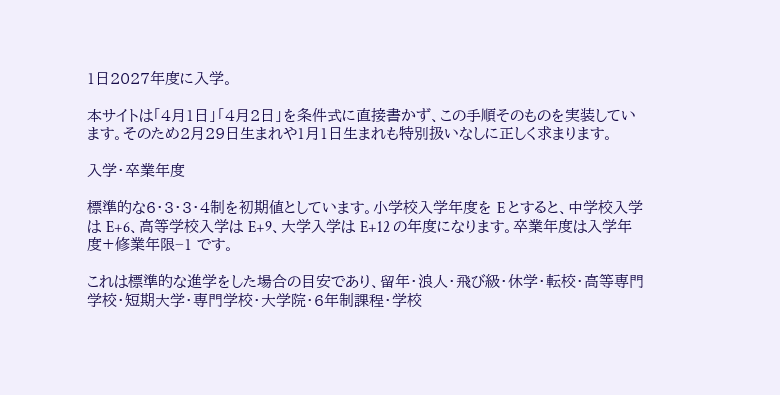1日2027年度に入学。

本サイトは「4月1日」「4月2日」を条件式に直接書かず、この手順そのものを実装しています。そのため2月29日生まれや1月1日生まれも特別扱いなしに正しく求まります。

入学・卒業年度

標準的な6・3・3・4制を初期値としています。小学校入学年度を E とすると、中学校入学は E+6、高等学校入学は E+9、大学入学は E+12 の年度になります。卒業年度は入学年度+修業年限−1 です。

これは標準的な進学をした場合の目安であり、留年・浪人・飛び級・休学・転校・高等専門学校・短期大学・専門学校・大学院・6年制課程・学校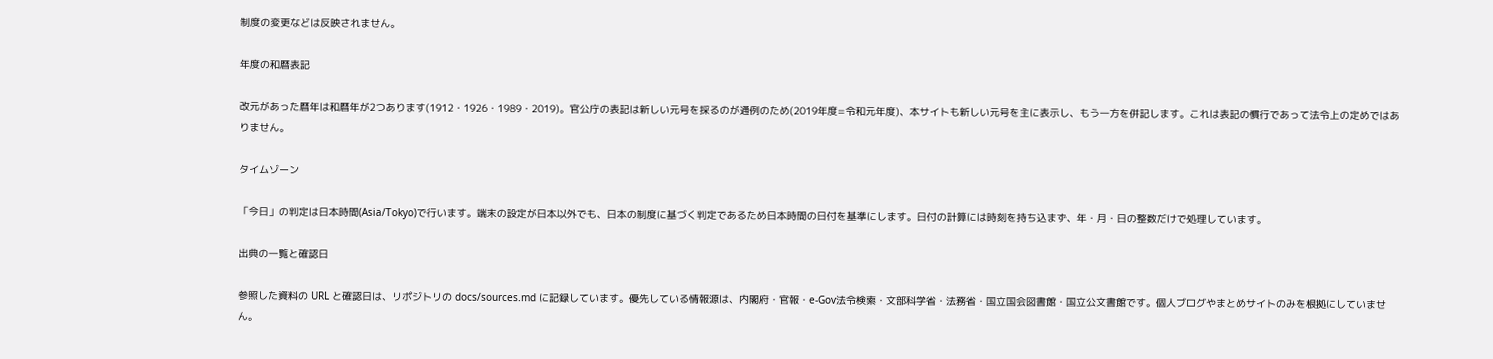制度の変更などは反映されません。

年度の和暦表記

改元があった暦年は和暦年が2つあります(1912・1926・1989・2019)。官公庁の表記は新しい元号を採るのが通例のため(2019年度=令和元年度)、本サイトも新しい元号を主に表示し、もう一方を併記します。これは表記の慣行であって法令上の定めではありません。

タイムゾーン

「今日」の判定は日本時間(Asia/Tokyo)で行います。端末の設定が日本以外でも、日本の制度に基づく判定であるため日本時間の日付を基準にします。日付の計算には時刻を持ち込まず、年・月・日の整数だけで処理しています。

出典の一覧と確認日

参照した資料の URL と確認日は、リポジトリの docs/sources.md に記録しています。優先している情報源は、内閣府・官報・e-Gov法令検索・文部科学省・法務省・国立国会図書館・国立公文書館です。個人ブログやまとめサイトのみを根拠にしていません。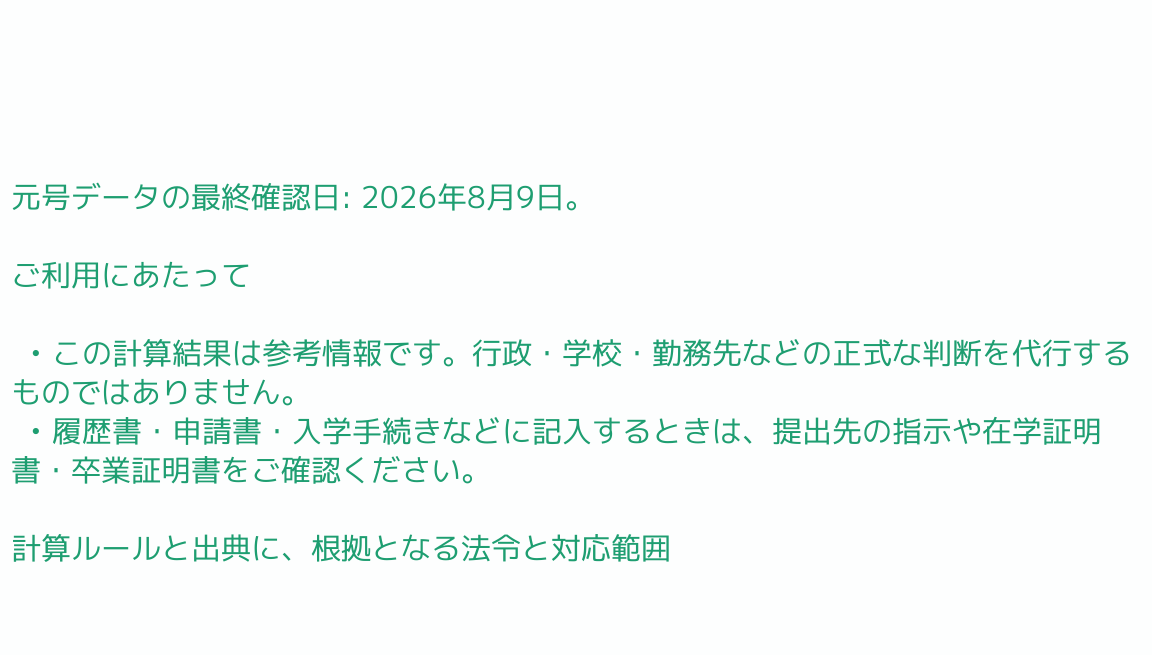元号データの最終確認日: 2026年8月9日。

ご利用にあたって

  • この計算結果は参考情報です。行政・学校・勤務先などの正式な判断を代行するものではありません。
  • 履歴書・申請書・入学手続きなどに記入するときは、提出先の指示や在学証明書・卒業証明書をご確認ください。

計算ルールと出典に、根拠となる法令と対応範囲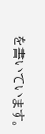を書いています。